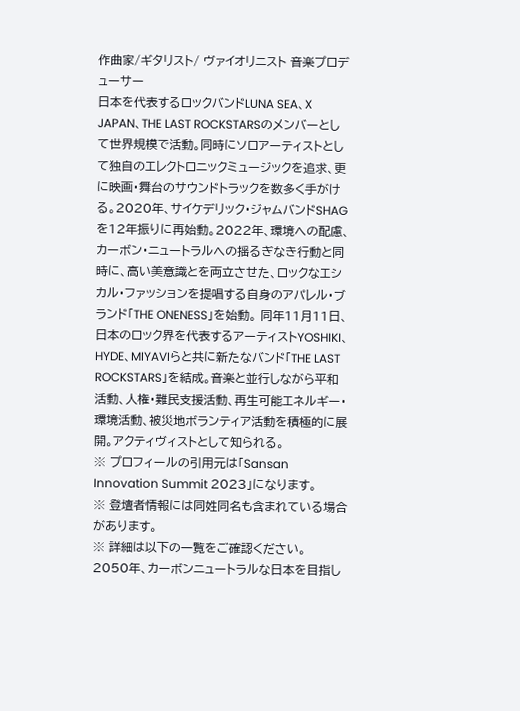作曲家/ギタリスト/ ヴァイオリニスト 音楽プロデューサー
日本を代表するロックバンドLUNA SEA、X JAPAN、THE LAST ROCKSTARSのメンバーとして世界規模で活動。同時にソロアーティストとして独自のエレクトロニックミュージックを追求、更に映画・舞台のサウンドトラックを数多く手がける。2020年、サイケデリック・ジャムバンドSHAGを12年振りに再始動。2022年、環境への配慮、カーボン・ニュートラルへの揺るぎなき行動と同時に、高い美意識とを両立させた、ロックなエシカル・ファッションを提唱する自身のアパレル・ブランド「THE ONENESS」を始動。 同年11月11日、日本のロック界を代表するアーティストYOSHIKI、HYDE、MIYAVIらと共に新たなバンド「THE LAST ROCKSTARS」を結成。音楽と並行しながら平和活動、人権・難民支援活動、再生可能エネルギー・環境活動、被災地ボランティア活動を積極的に展開。アクティヴィストとして知られる。
※ プロフィールの引用元は「Sansan Innovation Summit 2023」になります。
※ 登壇者情報には同姓同名も含まれている場合があります。
※ 詳細は以下の一覧をご確認ください。
2050年、カーボンニュートラルな日本を目指し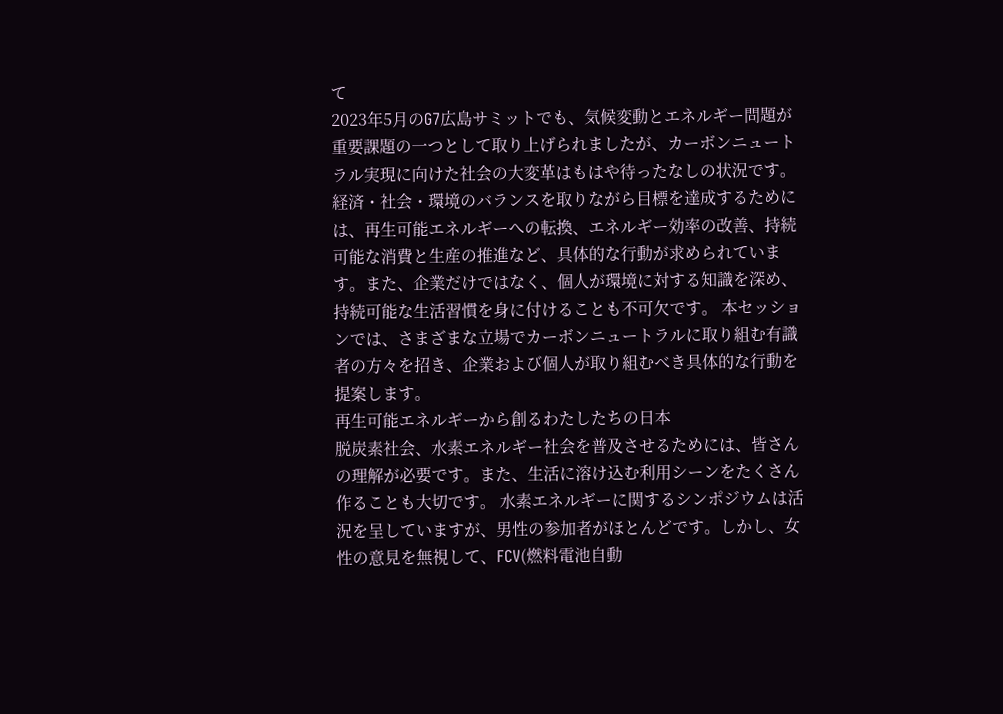て
2023年5月のG7広島サミットでも、気候変動とエネルギー問題が重要課題の一つとして取り上げられましたが、カーボンニュートラル実現に向けた社会の大変革はもはや待ったなしの状況です。経済・社会・環境のバランスを取りながら目標を達成するためには、再生可能エネルギーへの転換、エネルギー効率の改善、持続可能な消費と生産の推進など、具体的な行動が求められています。また、企業だけではなく、個人が環境に対する知識を深め、持続可能な生活習慣を身に付けることも不可欠です。 本セッションでは、さまざまな立場でカーボンニュートラルに取り組む有識者の方々を招き、企業および個人が取り組むべき具体的な行動を提案します。
再生可能エネルギーから創るわたしたちの日本
脱炭素社会、水素エネルギー社会を普及させるためには、皆さんの理解が必要です。また、生活に溶け込む利用シーンをたくさん作ることも大切です。 水素エネルギーに関するシンポジウムは活況を呈していますが、男性の参加者がほとんどです。しかし、女性の意見を無視して、FCV(燃料電池自動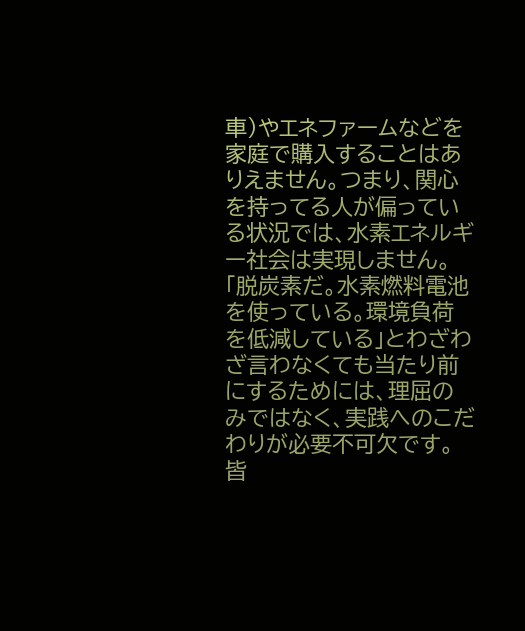車)やエネファームなどを家庭で購入することはありえません。つまり、関心を持ってる人が偏っている状況では、水素エネルギー社会は実現しません。 「脱炭素だ。水素燃料電池を使っている。環境負荷を低減している」とわざわざ言わなくても当たり前にするためには、理屈のみではなく、実践へのこだわりが必要不可欠です。皆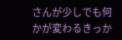さんが少しでも何かが変わるきっか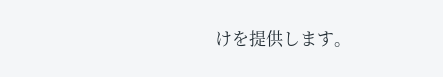けを提供します。